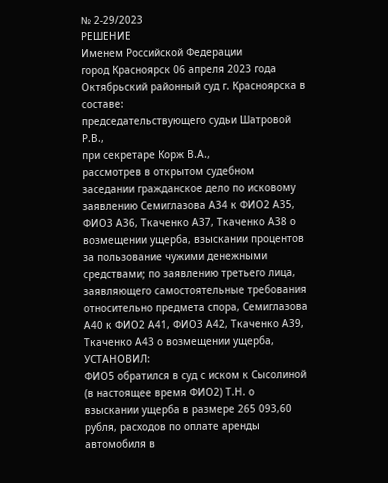№ 2-29/2023
РЕШЕНИЕ
Именем Российской Федерации
город Красноярск 06 апреля 2023 года
Октябрьский районный суд г. Красноярска в составе:
председательствующего судьи Шатровой Р.В.,
при секретаре Корж В.А.,
рассмотрев в открытом судебном заседании гражданское дело по исковому заявлению Семиглазова А34 к ФИО2 А35, ФИО3 А36, Ткаченко А37, Ткаченко А38 о возмещении ущерба, взыскании процентов за пользование чужими денежными средствами; по заявлению третьего лица, заявляющего самостоятельные требования относительно предмета спора, Семиглазова А40 к ФИО2 А41, ФИО3 А42, Ткаченко А39, Ткаченко А43 о возмещении ущерба,
УСТАНОВИЛ:
ФИО5 обратился в суд с иском к Сысолиной (в настоящее время ФИО2) Т.Н. о взыскании ущерба в размере 265 093,60 рубля, расходов по оплате аренды автомобиля в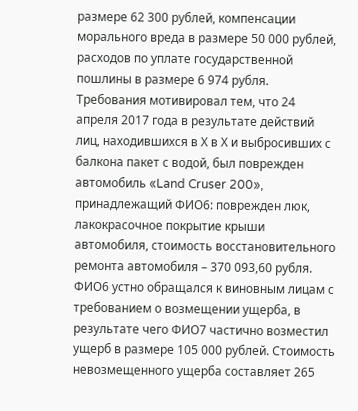размере 62 300 рублей, компенсации морального вреда в размере 50 000 рублей, расходов по уплате государственной пошлины в размере 6 974 рубля. Требования мотивировал тем, что 24 апреля 2017 года в результате действий лиц, находившихся в Х в Х и выбросивших с балкона пакет с водой, был поврежден автомобиль «Land Cruser 200», принадлежащий ФИО6: поврежден люк, лакокрасочное покрытие крыши автомобиля, стоимость восстановительного ремонта автомобиля – 370 093,60 рубля. ФИО6 устно обращался к виновным лицам с требованием о возмещении ущерба, в результате чего ФИО7 частично возместил ущерб в размере 105 000 рублей. Стоимость невозмещенного ущерба составляет 265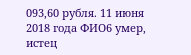093,60 рубля. 11 июня 2018 года ФИО6 умер, истец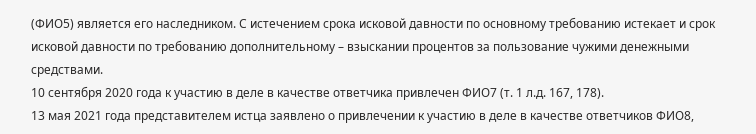(ФИО5) является его наследником. С истечением срока исковой давности по основному требованию истекает и срок исковой давности по требованию дополнительному – взыскании процентов за пользование чужими денежными средствами.
10 сентября 2020 года к участию в деле в качестве ответчика привлечен ФИО7 (т. 1 л.д. 167, 178).
13 мая 2021 года представителем истца заявлено о привлечении к участию в деле в качестве ответчиков ФИО8,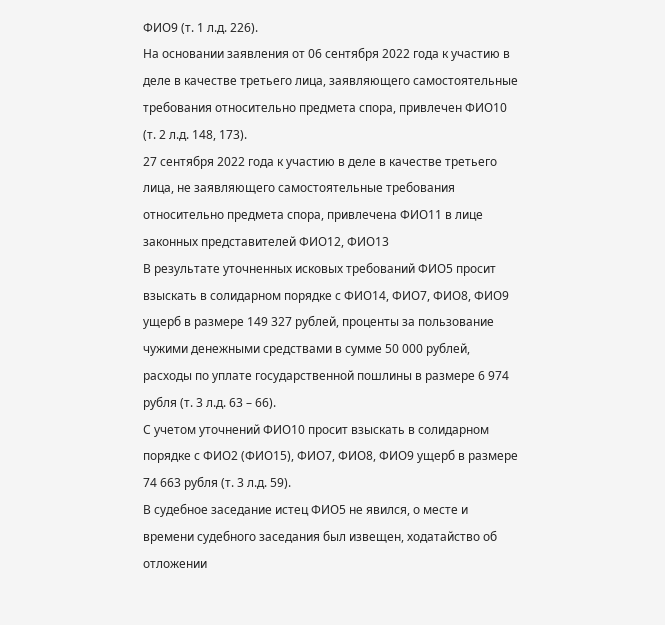ФИО9 (т. 1 л.д. 226).
На основании заявления от 06 сентября 2022 года к участию в деле в качестве третьего лица, заявляющего самостоятельные требования относительно предмета спора, привлечен ФИО10 (т. 2 л.д. 148, 173).
27 сентября 2022 года к участию в деле в качестве третьего лица, не заявляющего самостоятельные требования относительно предмета спора, привлечена ФИО11 в лице законных представителей ФИО12, ФИО13
В результате уточненных исковых требований ФИО5 просит взыскать в солидарном порядке с ФИО14, ФИО7, ФИО8, ФИО9 ущерб в размере 149 327 рублей, проценты за пользование чужими денежными средствами в сумме 50 000 рублей, расходы по уплате государственной пошлины в размере 6 974 рубля (т. 3 л.д. 63 – 66).
С учетом уточнений ФИО10 просит взыскать в солидарном порядке с ФИО2 (ФИО15), ФИО7, ФИО8, ФИО9 ущерб в размере 74 663 рубля (т. 3 л.д. 59).
В судебное заседание истец ФИО5 не явился, о месте и времени судебного заседания был извещен, ходатайство об отложении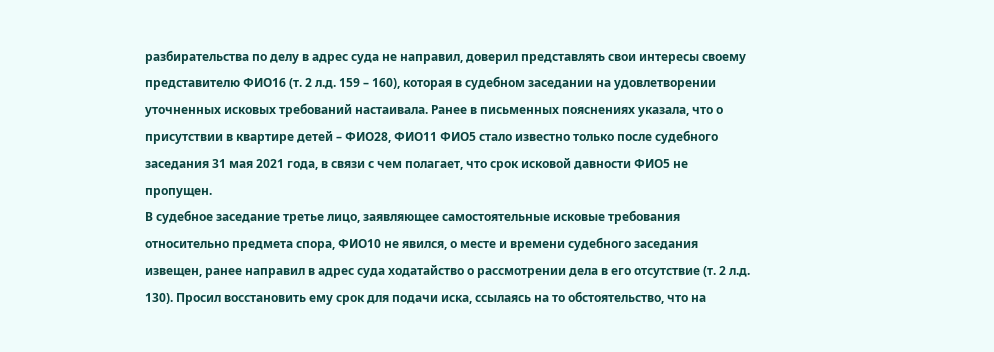разбирательства по делу в адрес суда не направил, доверил представлять свои интересы своему представителю ФИО16 (т. 2 л.д. 159 – 160), которая в судебном заседании на удовлетворении уточненных исковых требований настаивала. Ранее в письменных пояснениях указала, что о присутствии в квартире детей – ФИО28, ФИО11 ФИО5 стало известно только после судебного заседания 31 мая 2021 года, в связи с чем полагает, что срок исковой давности ФИО5 не пропущен.
В судебное заседание третье лицо, заявляющее самостоятельные исковые требования относительно предмета спора, ФИО10 не явился, о месте и времени судебного заседания извещен, ранее направил в адрес суда ходатайство о рассмотрении дела в его отсутствие (т. 2 л.д. 130). Просил восстановить ему срок для подачи иска, ссылаясь на то обстоятельство, что на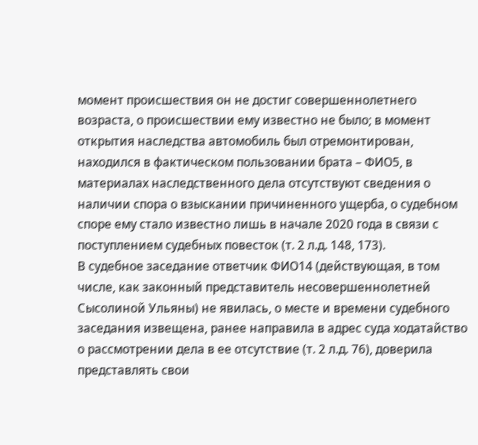момент происшествия он не достиг совершеннолетнего возраста, о происшествии ему известно не было; в момент открытия наследства автомобиль был отремонтирован, находился в фактическом пользовании брата – ФИО5, в материалах наследственного дела отсутствуют сведения о наличии спора о взыскании причиненного ущерба, о судебном споре ему стало известно лишь в начале 2020 года в связи с поступлением судебных повесток (т. 2 л.д. 148, 173).
В судебное заседание ответчик ФИО14 (действующая, в том числе, как законный представитель несовершеннолетней Сысолиной Ульяны) не явилась, о месте и времени судебного заседания извещена, ранее направила в адрес суда ходатайство о рассмотрении дела в ее отсутствие (т. 2 л.д. 76), доверила представлять свои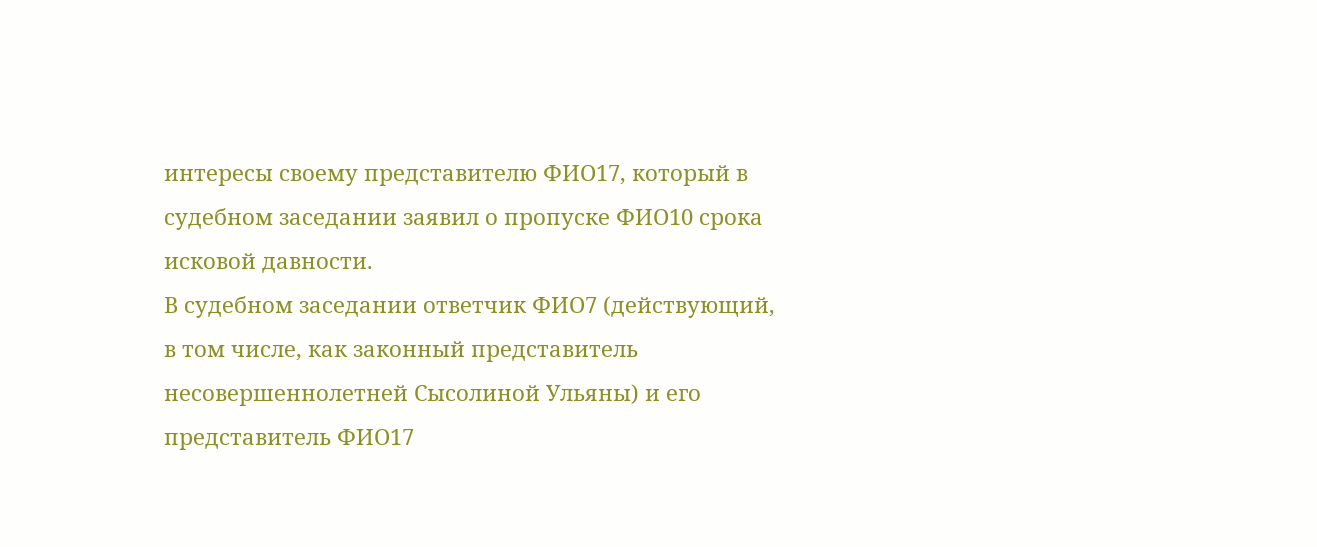интересы своему представителю ФИО17, который в судебном заседании заявил о пропуске ФИО10 срока исковой давности.
В судебном заседании ответчик ФИО7 (действующий, в том числе, как законный представитель несовершеннолетней Сысолиной Ульяны) и его представитель ФИО17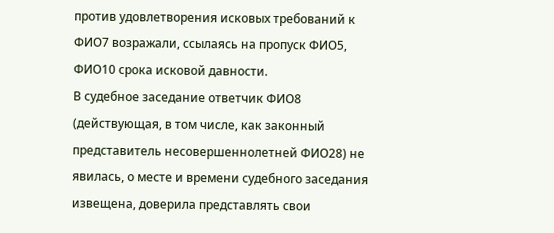против удовлетворения исковых требований к ФИО7 возражали, ссылаясь на пропуск ФИО5, ФИО10 срока исковой давности.
В судебное заседание ответчик ФИО8 (действующая, в том числе, как законный представитель несовершеннолетней ФИО28) не явилась, о месте и времени судебного заседания извещена, доверила представлять свои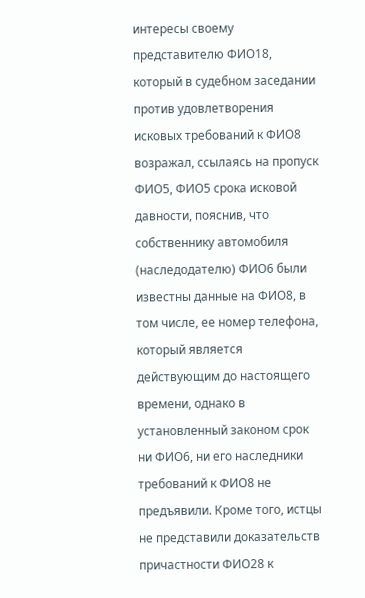интересы своему представителю ФИО18, который в судебном заседании против удовлетворения исковых требований к ФИО8 возражал, ссылаясь на пропуск ФИО5, ФИО5 срока исковой давности, пояснив, что собственнику автомобиля (наследодателю) ФИО6 были известны данные на ФИО8, в том числе, ее номер телефона, который является действующим до настоящего времени, однако в установленный законом срок ни ФИО6, ни его наследники требований к ФИО8 не предъявили. Кроме того, истцы не представили доказательств причастности ФИО28 к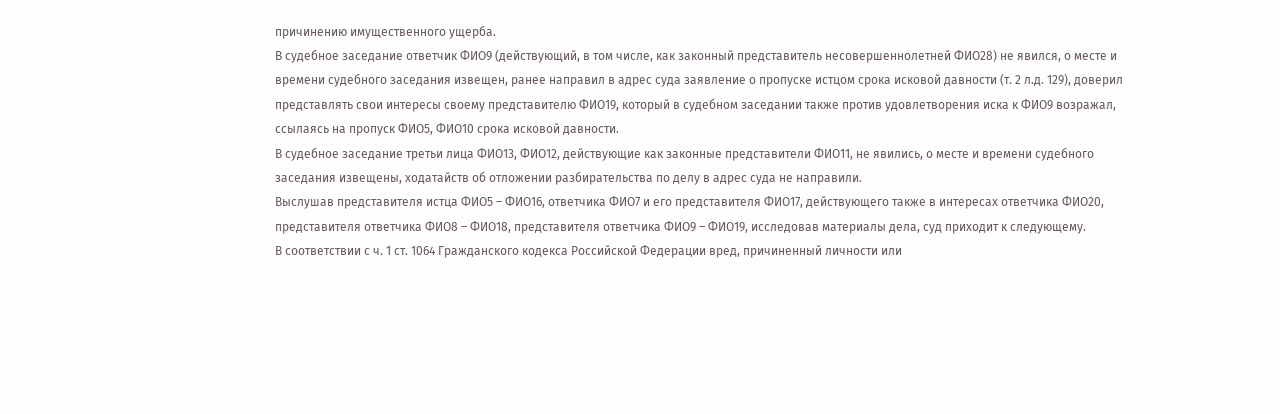причинению имущественного ущерба.
В судебное заседание ответчик ФИО9 (действующий, в том числе, как законный представитель несовершеннолетней ФИО28) не явился, о месте и времени судебного заседания извещен, ранее направил в адрес суда заявление о пропуске истцом срока исковой давности (т. 2 л.д. 129), доверил представлять свои интересы своему представителю ФИО19, который в судебном заседании также против удовлетворения иска к ФИО9 возражал, ссылаясь на пропуск ФИО5, ФИО10 срока исковой давности.
В судебное заседание третьи лица ФИО13, ФИО12, действующие как законные представители ФИО11, не явились, о месте и времени судебного заседания извещены, ходатайств об отложении разбирательства по делу в адрес суда не направили.
Выслушав представителя истца ФИО5 – ФИО16, ответчика ФИО7 и его представителя ФИО17, действующего также в интересах ответчика ФИО20, представителя ответчика ФИО8 – ФИО18, представителя ответчика ФИО9 – ФИО19, исследовав материалы дела, суд приходит к следующему.
В соответствии с ч. 1 ст. 1064 Гражданского кодекса Российской Федерации вред, причиненный личности или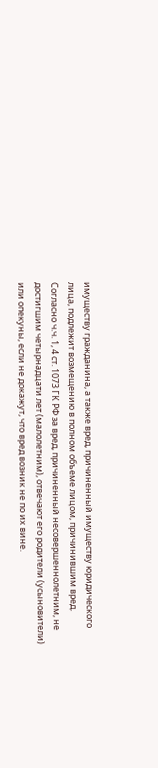имуществу гражданина, а также вред, причиненный имуществу юридического лица, подлежит возмещению в полном объеме лицом, причинившим вред.
Согласно ч.ч. 1, 4 ст. 1073 ГК РФ за вред, причиненный несовершеннолетним, не достигшим четырнадцати лет (малолетним), отвечают его родители (усыновители) или опекуны, если не докажут, что вред возник не по их вине.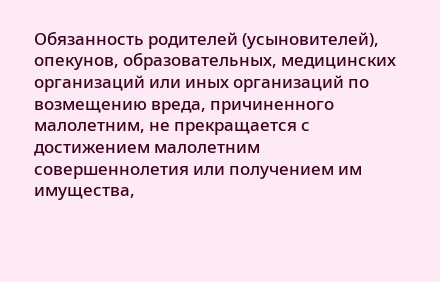Обязанность родителей (усыновителей), опекунов, образовательных, медицинских организаций или иных организаций по возмещению вреда, причиненного малолетним, не прекращается с достижением малолетним совершеннолетия или получением им имущества,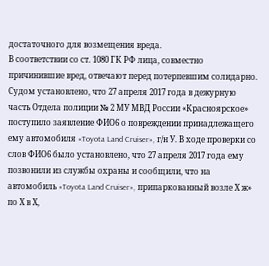достаточного для возмещения вреда.
В соответствии со ст. 1080 ГК РФ лица, совместно причинившие вред, отвечают перед потерпевшим солидарно.
Судом установлено, что 27 апреля 2017 года в дежурную часть Отдела полиции № 2 МУ МВД России «Красноярское» поступило заявление ФИО6 о повреждении принадлежащего ему автомобиля «Toyota Land Cruiser», г/н У. В ходе проверки со слов ФИО6 было установлено, что 27 апреля 2017 года ему позвонили из службы охраны и сообщили, что на автомобиль «Toyota Land Cruiser», припаркованный возле Х ж» по Х в Х,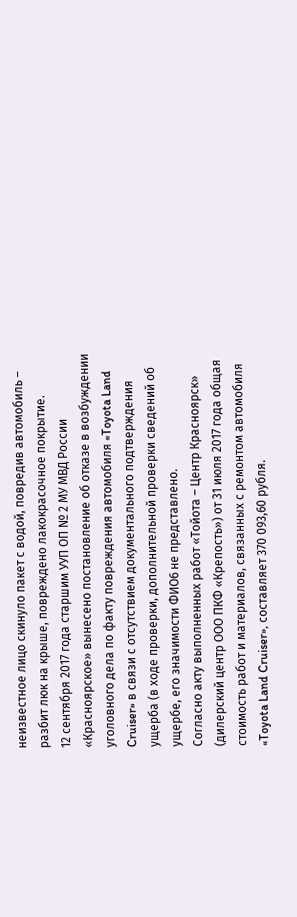неизвестное лицо скинуло пакет с водой, повредив автомобиль – разбит люк на крыше, повреждено лакокрасочное покрытие.
12 сентября 2017 года старшим УУП ОП № 2 МУ МВД России «Красноярское» вынесено постановление об отказе в возбуждении уголовного дела по факту повреждения автомобиля «Toyota Land Cruiser» в связи с отсутствием документального подтверждения ущерба (в ходе проверки, дополнительной проверки сведений об ущербе, его значимости ФИО6 не представлено.
Согласно акту выполненных работ «Тойота – Центр Красноярск» (дилерский центр ООО ПКФ «Крепость») от 31 июля 2017 года общая стоимость работ и материалов, связанных с ремонтом автомобиля «Toyota Land Cruiser», составляет 370 093,60 рубля.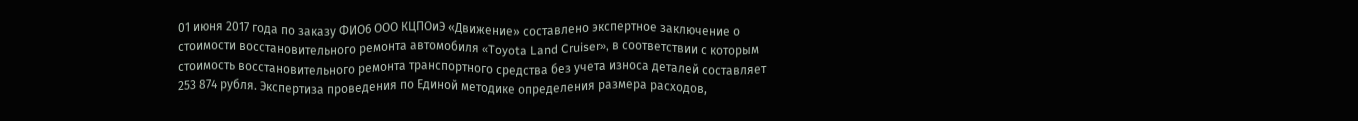01 июня 2017 года по заказу ФИО6 ООО КЦПОиЭ «Движение» составлено экспертное заключение о стоимости восстановительного ремонта автомобиля «Toyota Land Cruiser», в соответствии с которым стоимость восстановительного ремонта транспортного средства без учета износа деталей составляет 253 874 рубля. Экспертиза проведения по Единой методике определения размера расходов,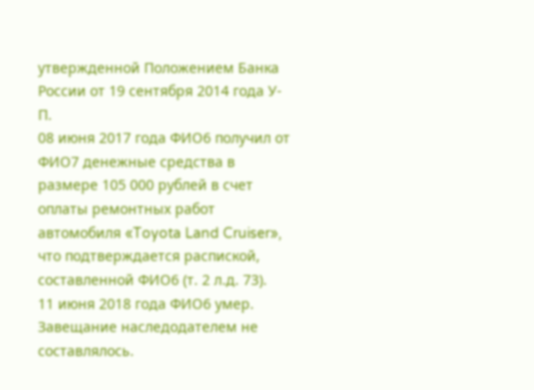утвержденной Положением Банка России от 19 сентября 2014 года У-П.
08 июня 2017 года ФИО6 получил от ФИО7 денежные средства в размере 105 000 рублей в счет оплаты ремонтных работ автомобиля «Toyota Land Cruiser», что подтверждается распиской, составленной ФИО6 (т. 2 л.д. 73).
11 июня 2018 года ФИО6 умер. Завещание наследодателем не составлялось.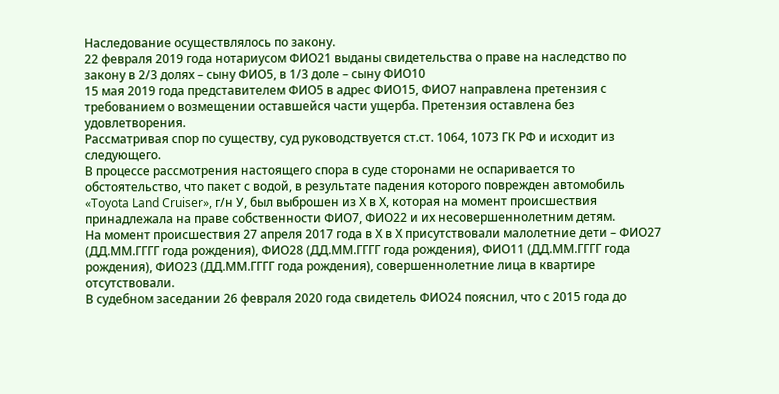Наследование осуществлялось по закону.
22 февраля 2019 года нотариусом ФИО21 выданы свидетельства о праве на наследство по закону в 2/3 долях – сыну ФИО5, в 1/3 доле – сыну ФИО10
15 мая 2019 года представителем ФИО5 в адрес ФИО15, ФИО7 направлена претензия с требованием о возмещении оставшейся части ущерба. Претензия оставлена без удовлетворения.
Рассматривая спор по существу, суд руководствуется ст.ст. 1064, 1073 ГК РФ и исходит из следующего.
В процессе рассмотрения настоящего спора в суде сторонами не оспаривается то обстоятельство, что пакет с водой, в результате падения которого поврежден автомобиль «Toyota Land Cruiser», г/н У, был выброшен из Х в Х, которая на момент происшествия принадлежала на праве собственности ФИО7, ФИО22 и их несовершеннолетним детям.
На момент происшествия 27 апреля 2017 года в Х в Х присутствовали малолетние дети – ФИО27 (ДД.ММ.ГГГГ года рождения), ФИО28 (ДД.ММ.ГГГГ года рождения), ФИО11 (ДД.ММ.ГГГГ года рождения), ФИО23 (ДД.ММ.ГГГГ года рождения), совершеннолетние лица в квартире отсутствовали.
В судебном заседании 26 февраля 2020 года свидетель ФИО24 пояснил, что с 2015 года до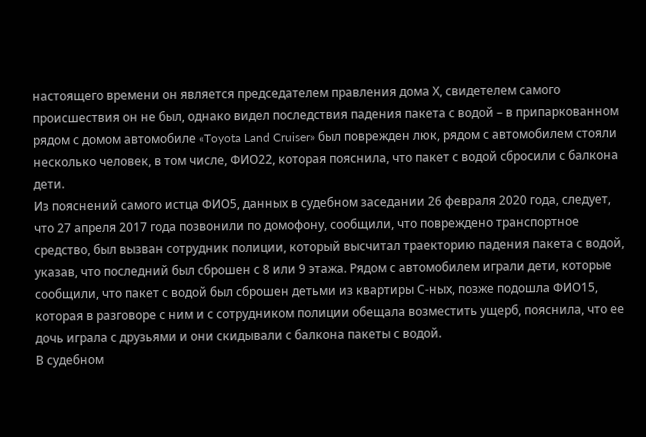настоящего времени он является председателем правления дома Х, свидетелем самого происшествия он не был, однако видел последствия падения пакета с водой – в припаркованном рядом с домом автомобиле «Toyota Land Cruiser» был поврежден люк, рядом с автомобилем стояли несколько человек, в том числе, ФИО22, которая пояснила, что пакет с водой сбросили с балкона дети.
Из пояснений самого истца ФИО5, данных в судебном заседании 26 февраля 2020 года, следует, что 27 апреля 2017 года позвонили по домофону, сообщили, что повреждено транспортное средство, был вызван сотрудник полиции, который высчитал траекторию падения пакета с водой, указав, что последний был сброшен с 8 или 9 этажа. Рядом с автомобилем играли дети, которые сообщили, что пакет с водой был сброшен детьми из квартиры С-ных, позже подошла ФИО15, которая в разговоре с ним и с сотрудником полиции обещала возместить ущерб, пояснила, что ее дочь играла с друзьями и они скидывали с балкона пакеты с водой.
В судебном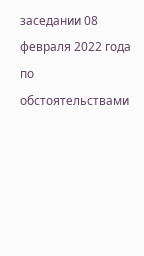заседании 08 февраля 2022 года по обстоятельствами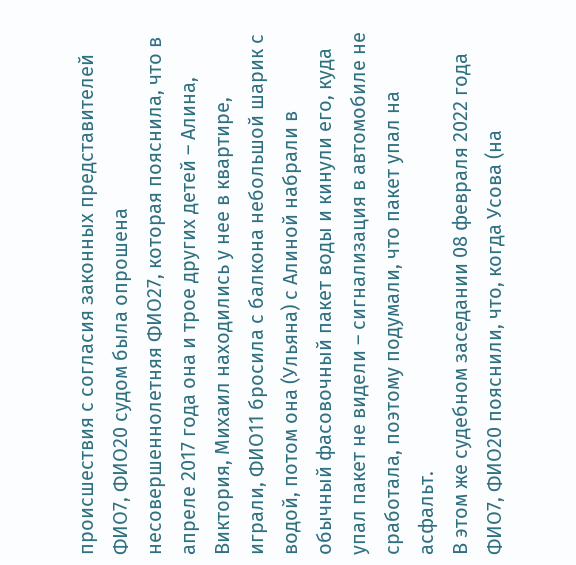происшествия с согласия законных представителей ФИО7, ФИО20 судом была опрошена несовершеннолетняя ФИО27, которая пояснила, что в апреле 2017 года она и трое других детей – Алина, Виктория, Михаил находились у нее в квартире, играли, ФИО11 бросила с балкона небольшой шарик с водой, потом она (Ульяна) с Алиной набрали в обычный фасовочный пакет воды и кинули его, куда упал пакет не видели – сигнализация в автомобиле не сработала, поэтому подумали, что пакет упал на асфальт.
В этом же судебном заседании 08 февраля 2022 года ФИО7, ФИО20 пояснили, что, когда Усова (на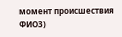момент происшествия ФИО3)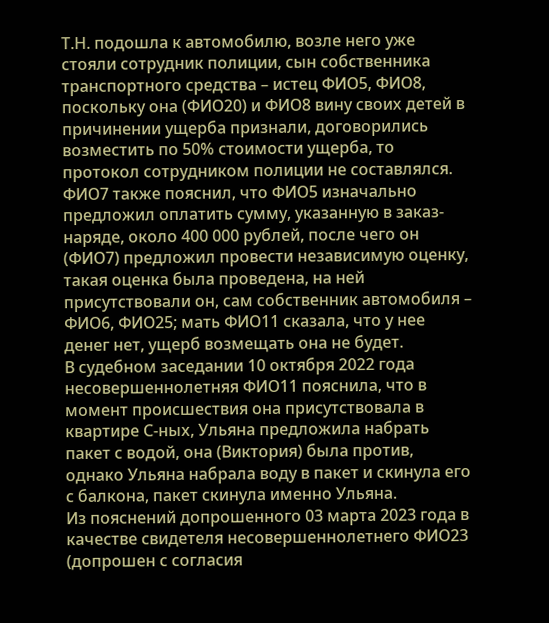Т.Н. подошла к автомобилю, возле него уже стояли сотрудник полиции, сын собственника транспортного средства – истец ФИО5, ФИО8, поскольку она (ФИО20) и ФИО8 вину своих детей в причинении ущерба признали, договорились возместить по 50% стоимости ущерба, то протокол сотрудником полиции не составлялся. ФИО7 также пояснил, что ФИО5 изначально предложил оплатить сумму, указанную в заказ-наряде, около 400 000 рублей, после чего он (ФИО7) предложил провести независимую оценку, такая оценка была проведена, на ней присутствовали он, сам собственник автомобиля – ФИО6, ФИО25; мать ФИО11 сказала, что у нее денег нет, ущерб возмещать она не будет.
В судебном заседании 10 октября 2022 года несовершеннолетняя ФИО11 пояснила, что в момент происшествия она присутствовала в квартире С-ных, Ульяна предложила набрать пакет с водой, она (Виктория) была против, однако Ульяна набрала воду в пакет и скинула его с балкона, пакет скинула именно Ульяна.
Из пояснений допрошенного 03 марта 2023 года в качестве свидетеля несовершеннолетнего ФИО23 (допрошен с согласия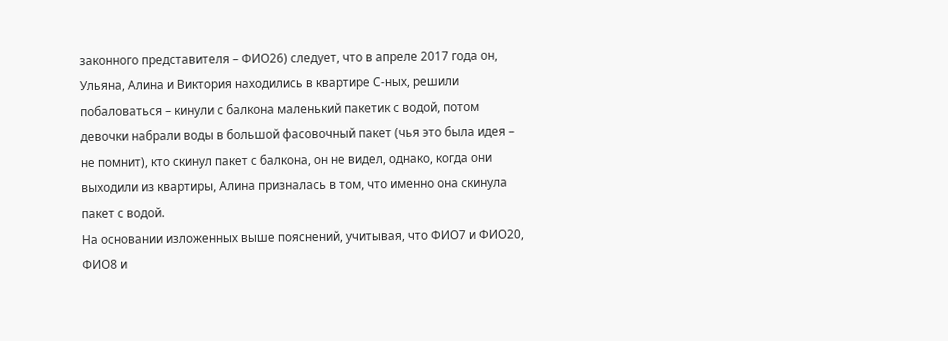законного представителя – ФИО26) следует, что в апреле 2017 года он, Ульяна, Алина и Виктория находились в квартире С-ных, решили побаловаться – кинули с балкона маленький пакетик с водой, потом девочки набрали воды в большой фасовочный пакет (чья это была идея – не помнит), кто скинул пакет с балкона, он не видел, однако, когда они выходили из квартиры, Алина призналась в том, что именно она скинула пакет с водой.
На основании изложенных выше пояснений, учитывая, что ФИО7 и ФИО20, ФИО8 и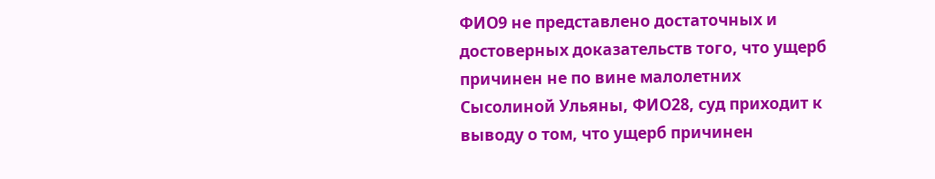ФИО9 не представлено достаточных и достоверных доказательств того, что ущерб причинен не по вине малолетних Сысолиной Ульяны, ФИО28, суд приходит к выводу о том, что ущерб причинен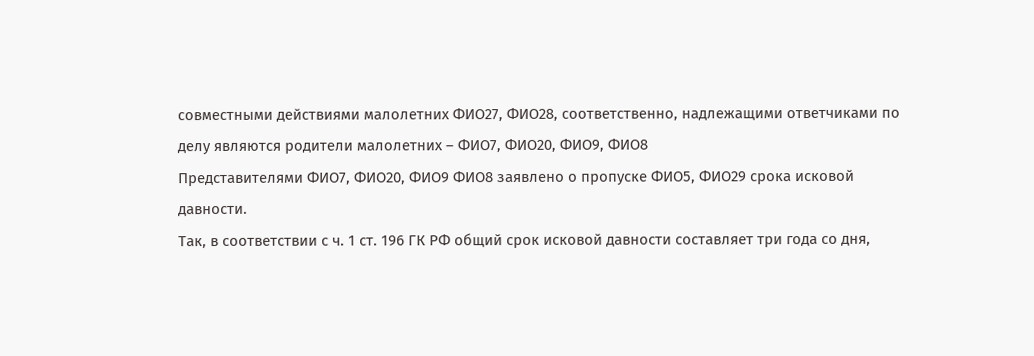совместными действиями малолетних ФИО27, ФИО28, соответственно, надлежащими ответчиками по делу являются родители малолетних – ФИО7, ФИО20, ФИО9, ФИО8
Представителями ФИО7, ФИО20, ФИО9 ФИО8 заявлено о пропуске ФИО5, ФИО29 срока исковой давности.
Так, в соответствии с ч. 1 ст. 196 ГК РФ общий срок исковой давности составляет три года со дня,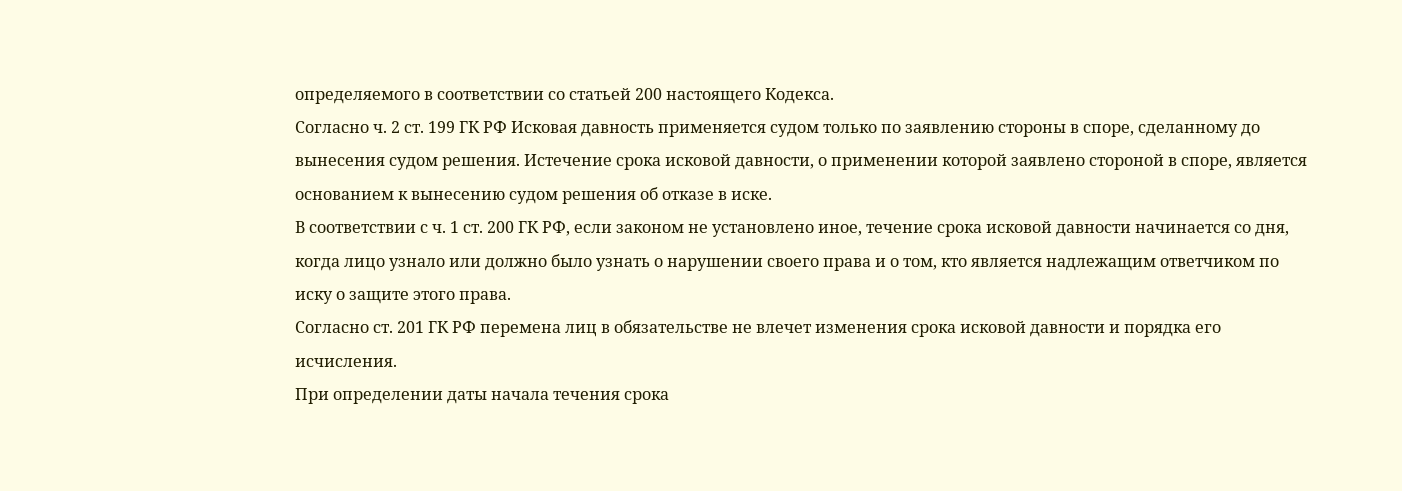определяемого в соответствии со статьей 200 настоящего Кодекса.
Согласно ч. 2 ст. 199 ГК РФ Исковая давность применяется судом только по заявлению стороны в споре, сделанному до вынесения судом решения. Истечение срока исковой давности, о применении которой заявлено стороной в споре, является основанием к вынесению судом решения об отказе в иске.
В соответствии с ч. 1 ст. 200 ГК РФ, если законом не установлено иное, течение срока исковой давности начинается со дня, когда лицо узнало или должно было узнать о нарушении своего права и о том, кто является надлежащим ответчиком по иску о защите этого права.
Согласно ст. 201 ГК РФ перемена лиц в обязательстве не влечет изменения срока исковой давности и порядка его исчисления.
При определении даты начала течения срока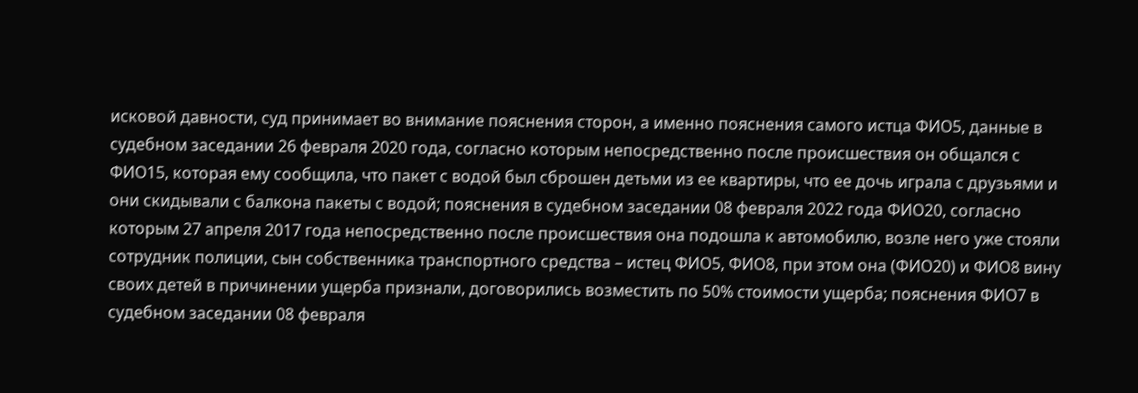исковой давности, суд принимает во внимание пояснения сторон, а именно пояснения самого истца ФИО5, данные в судебном заседании 26 февраля 2020 года, согласно которым непосредственно после происшествия он общался с ФИО15, которая ему сообщила, что пакет с водой был сброшен детьми из ее квартиры, что ее дочь играла с друзьями и они скидывали с балкона пакеты с водой; пояснения в судебном заседании 08 февраля 2022 года ФИО20, согласно которым 27 апреля 2017 года непосредственно после происшествия она подошла к автомобилю, возле него уже стояли сотрудник полиции, сын собственника транспортного средства – истец ФИО5, ФИО8, при этом она (ФИО20) и ФИО8 вину своих детей в причинении ущерба признали, договорились возместить по 50% стоимости ущерба; пояснения ФИО7 в судебном заседании 08 февраля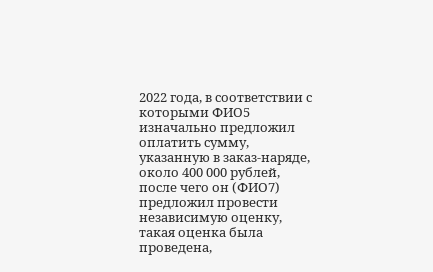2022 года, в соответствии с которыми ФИО5 изначально предложил оплатить сумму, указанную в заказ-наряде, около 400 000 рублей, после чего он (ФИО7) предложил провести независимую оценку, такая оценка была проведена,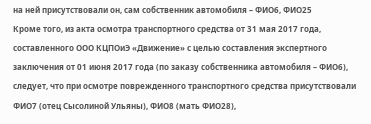на ней присутствовали он, сам собственник автомобиля – ФИО6, ФИО25
Кроме того, из акта осмотра транспортного средства от 31 мая 2017 года, составленного ООО КЦПОиЭ «Движение» с целью составления экспертного заключения от 01 июня 2017 года (по заказу собственника автомобиля – ФИО6), следует, что при осмотре поврежденного транспортного средства присутствовали ФИО7 (отец Сысолиной Ульяны), ФИО8 (мать ФИО28),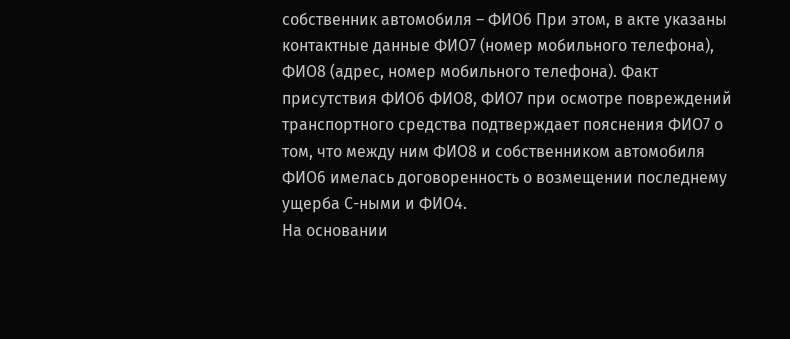собственник автомобиля – ФИО6 При этом, в акте указаны контактные данные ФИО7 (номер мобильного телефона), ФИО8 (адрес, номер мобильного телефона). Факт присутствия ФИО6 ФИО8, ФИО7 при осмотре повреждений транспортного средства подтверждает пояснения ФИО7 о том, что между ним ФИО8 и собственником автомобиля ФИО6 имелась договоренность о возмещении последнему ущерба С-ными и ФИО4.
На основании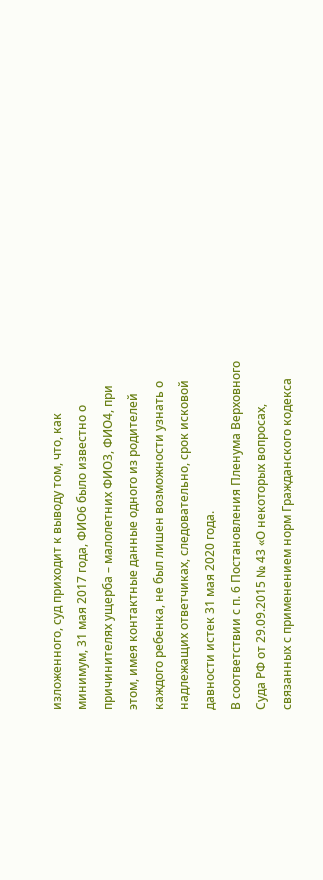изложенного, суд приходит к выводу том, что, как минимум, 31 мая 2017 года, ФИО6 было известно о причинителях ущерба – малолетних ФИО3, ФИО4, при этом, имея контактные данные одного из родителей каждого ребенка, не был лишен возможности узнать о надлежащих ответчиках, следовательно, срок исковой давности истек 31 мая 2020 года.
В соответствии с п. 6 Постановления Пленума Верховного Суда РФ от 29.09.2015 № 43 «О некоторых вопросах, связанных с применением норм Гражданского кодекса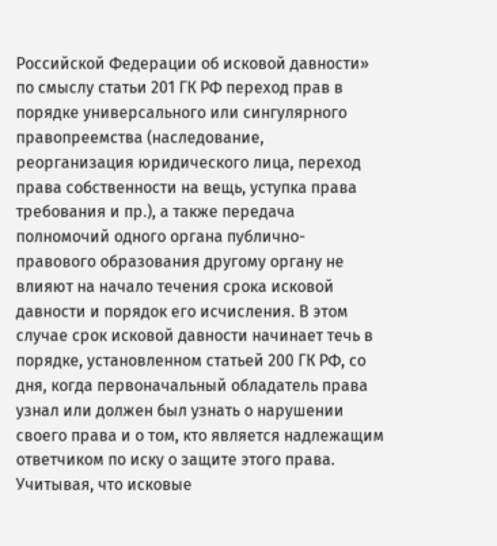Российской Федерации об исковой давности» по смыслу статьи 201 ГК РФ переход прав в порядке универсального или сингулярного правопреемства (наследование, реорганизация юридического лица, переход права собственности на вещь, уступка права требования и пр.), а также передача полномочий одного органа публично-правового образования другому органу не влияют на начало течения срока исковой давности и порядок его исчисления. В этом случае срок исковой давности начинает течь в порядке, установленном статьей 200 ГК РФ, со дня, когда первоначальный обладатель права узнал или должен был узнать о нарушении своего права и о том, кто является надлежащим ответчиком по иску о защите этого права.
Учитывая, что исковые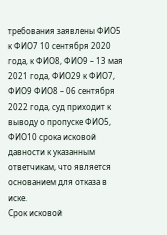требования заявлены ФИО5 к ФИО7 10 сентября 2020 года, к ФИО8, ФИО9 – 13 мая 2021 года, ФИО29 к ФИО7, ФИО9 ФИО8 – 06 сентября 2022 года, суд приходит к выводу о пропуске ФИО5, ФИО10 срока исковой давности к указанным ответчикам, что является основанием для отказа в иске.
Срок исковой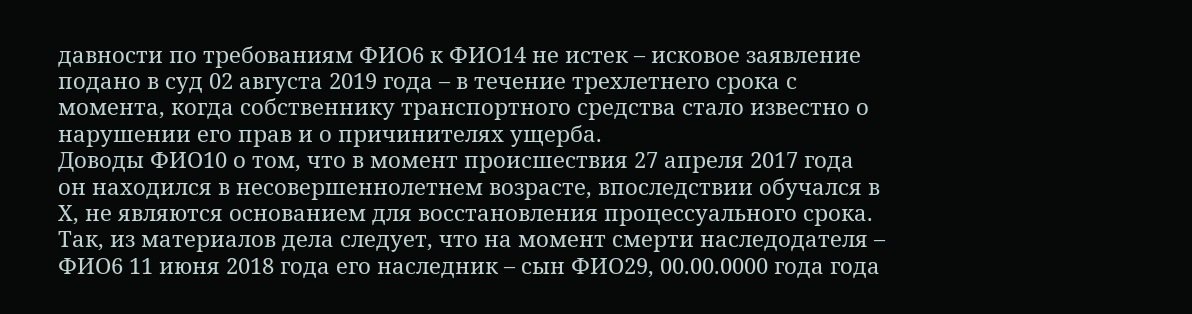давности по требованиям ФИО6 к ФИО14 не истек – исковое заявление подано в суд 02 августа 2019 года – в течение трехлетнего срока с момента, когда собственнику транспортного средства стало известно о нарушении его прав и о причинителях ущерба.
Доводы ФИО10 о том, что в момент происшествия 27 апреля 2017 года он находился в несовершеннолетнем возрасте, впоследствии обучался в Х, не являются основанием для восстановления процессуального срока. Так, из материалов дела следует, что на момент смерти наследодателя – ФИО6 11 июня 2018 года его наследник – сын ФИО29, 00.00.0000 года года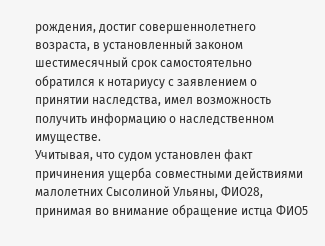рождения, достиг совершеннолетнего возраста, в установленный законом шестимесячный срок самостоятельно обратился к нотариусу с заявлением о принятии наследства, имел возможность получить информацию о наследственном имуществе.
Учитывая, что судом установлен факт причинения ущерба совместными действиями малолетних Сысолиной Ульяны, ФИО28, принимая во внимание обращение истца ФИО5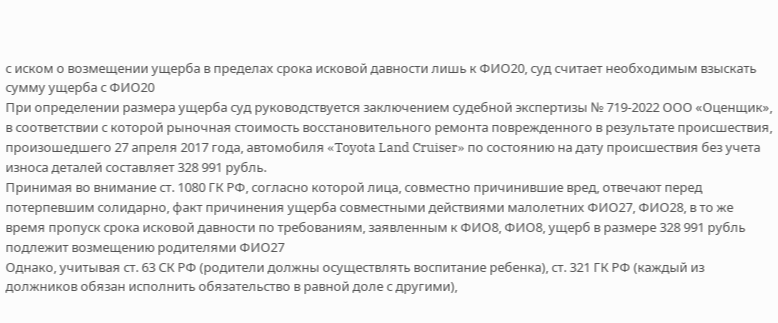с иском о возмещении ущерба в пределах срока исковой давности лишь к ФИО20, суд считает необходимым взыскать сумму ущерба с ФИО20
При определении размера ущерба суд руководствуется заключением судебной экспертизы № 719-2022 ООО «Оценщик», в соответствии с которой рыночная стоимость восстановительного ремонта поврежденного в результате происшествия, произошедшего 27 апреля 2017 года, автомобиля «Toyota Land Cruiser» по состоянию на дату происшествия без учета износа деталей составляет 328 991 рубль.
Принимая во внимание ст. 1080 ГК РФ, согласно которой лица, совместно причинившие вред, отвечают перед потерпевшим солидарно, факт причинения ущерба совместными действиями малолетних ФИО27, ФИО28, в то же время пропуск срока исковой давности по требованиям, заявленным к ФИО8, ФИО8, ущерб в размере 328 991 рубль подлежит возмещению родителями ФИО27
Однако, учитывая ст. 63 СК РФ (родители должны осуществлять воспитание ребенка), ст. 321 ГК РФ (каждый из должников обязан исполнить обязательство в равной доле с другими),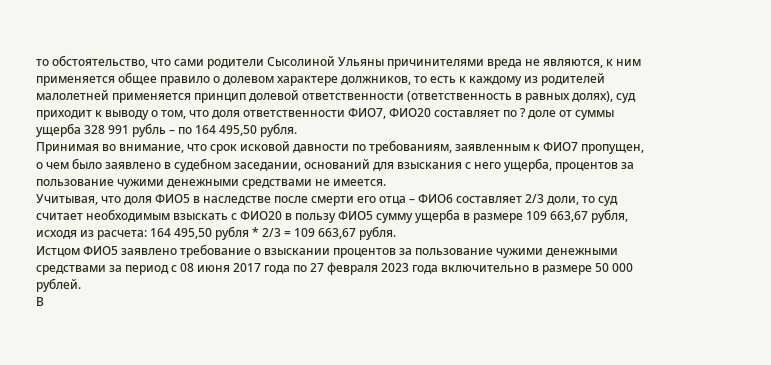то обстоятельство, что сами родители Сысолиной Ульяны причинителями вреда не являются, к ним применяется общее правило о долевом характере должников, то есть к каждому из родителей малолетней применяется принцип долевой ответственности (ответственность в равных долях), суд приходит к выводу о том, что доля ответственности ФИО7, ФИО20 составляет по ? доле от суммы ущерба 328 991 рубль – по 164 495,50 рубля.
Принимая во внимание, что срок исковой давности по требованиям, заявленным к ФИО7 пропущен, о чем было заявлено в судебном заседании, оснований для взыскания с него ущерба, процентов за пользование чужими денежными средствами не имеется.
Учитывая, что доля ФИО5 в наследстве после смерти его отца – ФИО6 составляет 2/3 доли, то суд считает необходимым взыскать с ФИО20 в пользу ФИО5 сумму ущерба в размере 109 663,67 рубля, исходя из расчета: 164 495,50 рубля * 2/3 = 109 663,67 рубля.
Истцом ФИО5 заявлено требование о взыскании процентов за пользование чужими денежными средствами за период с 08 июня 2017 года по 27 февраля 2023 года включительно в размере 50 000 рублей.
В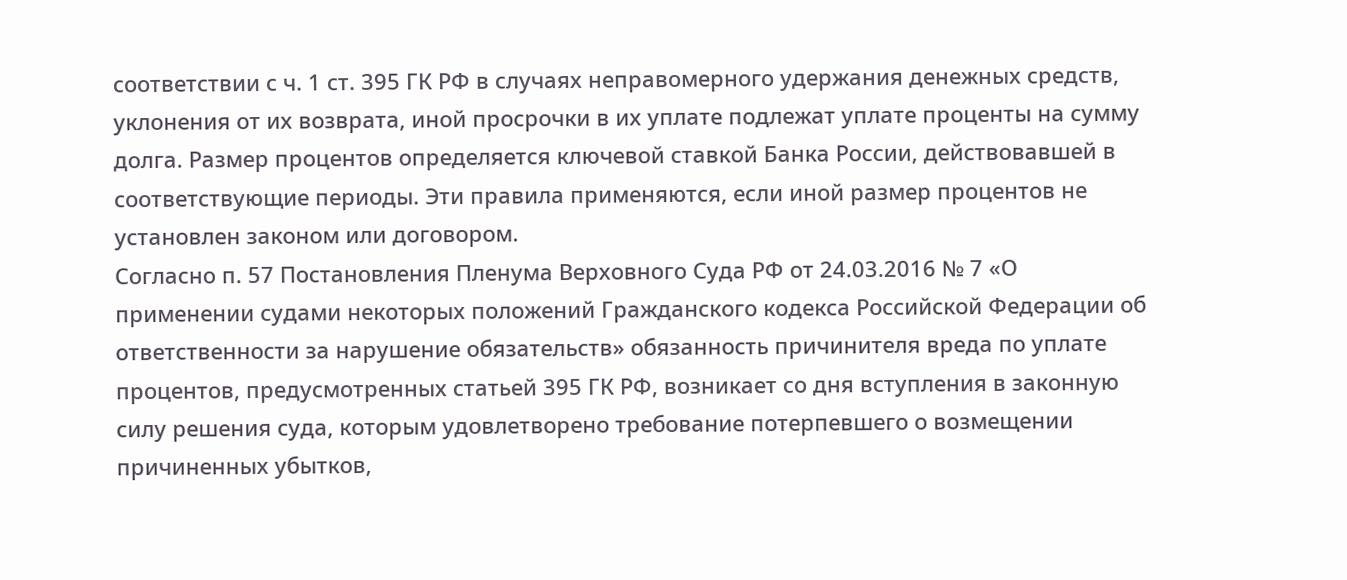соответствии с ч. 1 ст. 395 ГК РФ в случаях неправомерного удержания денежных средств, уклонения от их возврата, иной просрочки в их уплате подлежат уплате проценты на сумму долга. Размер процентов определяется ключевой ставкой Банка России, действовавшей в соответствующие периоды. Эти правила применяются, если иной размер процентов не установлен законом или договором.
Согласно п. 57 Постановления Пленума Верховного Суда РФ от 24.03.2016 № 7 «О применении судами некоторых положений Гражданского кодекса Российской Федерации об ответственности за нарушение обязательств» обязанность причинителя вреда по уплате процентов, предусмотренных статьей 395 ГК РФ, возникает со дня вступления в законную силу решения суда, которым удовлетворено требование потерпевшего о возмещении причиненных убытков,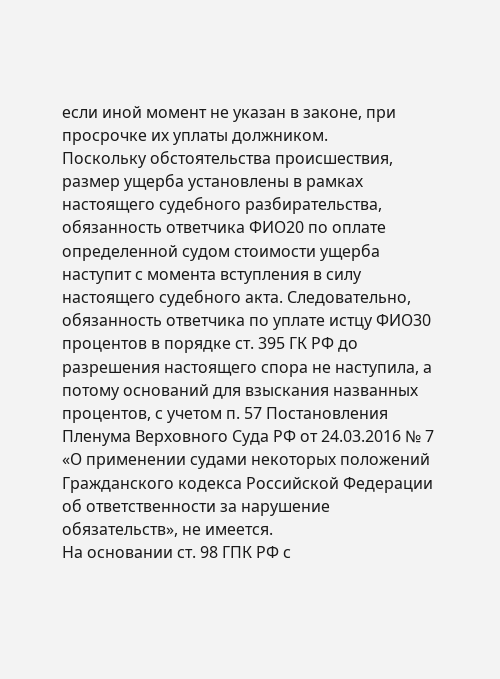если иной момент не указан в законе, при просрочке их уплаты должником.
Поскольку обстоятельства происшествия, размер ущерба установлены в рамках настоящего судебного разбирательства, обязанность ответчика ФИО20 по оплате определенной судом стоимости ущерба наступит с момента вступления в силу настоящего судебного акта. Следовательно, обязанность ответчика по уплате истцу ФИО30 процентов в порядке ст. 395 ГК РФ до разрешения настоящего спора не наступила, а потому оснований для взыскания названных процентов, с учетом п. 57 Постановления Пленума Верховного Суда РФ от 24.03.2016 № 7 «О применении судами некоторых положений Гражданского кодекса Российской Федерации об ответственности за нарушение обязательств», не имеется.
На основании ст. 98 ГПК РФ с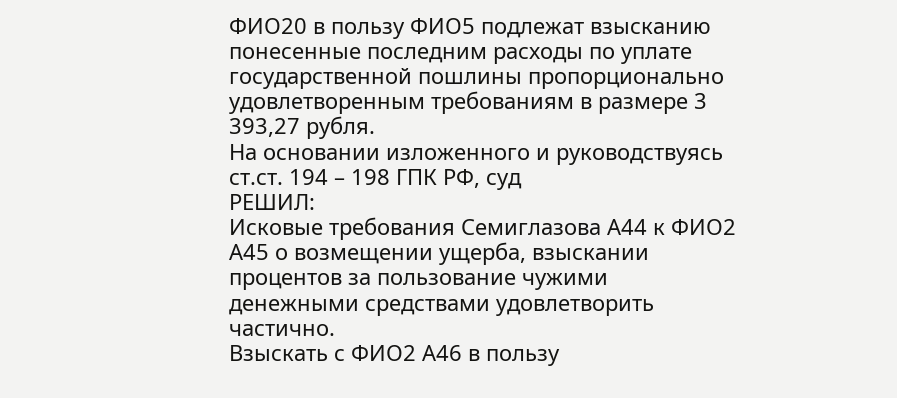ФИО20 в пользу ФИО5 подлежат взысканию понесенные последним расходы по уплате государственной пошлины пропорционально удовлетворенным требованиям в размере 3 393,27 рубля.
На основании изложенного и руководствуясь ст.ст. 194 – 198 ГПК РФ, суд
РЕШИЛ:
Исковые требования Семиглазова А44 к ФИО2 А45 о возмещении ущерба, взыскании процентов за пользование чужими денежными средствами удовлетворить частично.
Взыскать с ФИО2 А46 в пользу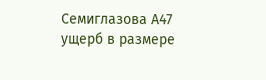Семиглазова А47 ущерб в размере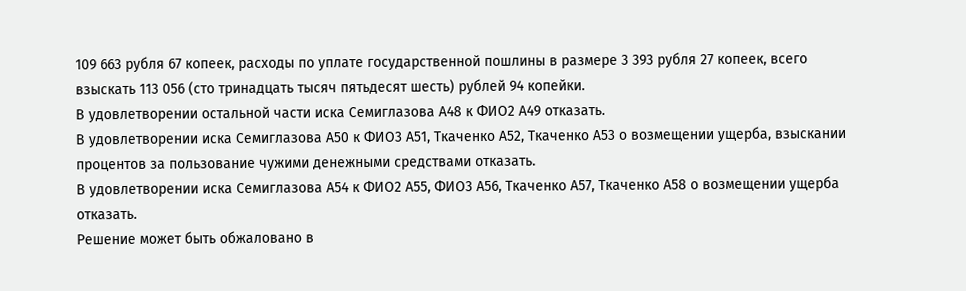109 663 рубля 67 копеек, расходы по уплате государственной пошлины в размере 3 393 рубля 27 копеек, всего взыскать 113 056 (сто тринадцать тысяч пятьдесят шесть) рублей 94 копейки.
В удовлетворении остальной части иска Семиглазова А48 к ФИО2 А49 отказать.
В удовлетворении иска Семиглазова А50 к ФИО3 А51, Ткаченко А52, Ткаченко А53 о возмещении ущерба, взыскании процентов за пользование чужими денежными средствами отказать.
В удовлетворении иска Семиглазова А54 к ФИО2 А55, ФИО3 А56, Ткаченко А57, Ткаченко А58 о возмещении ущерба отказать.
Решение может быть обжаловано в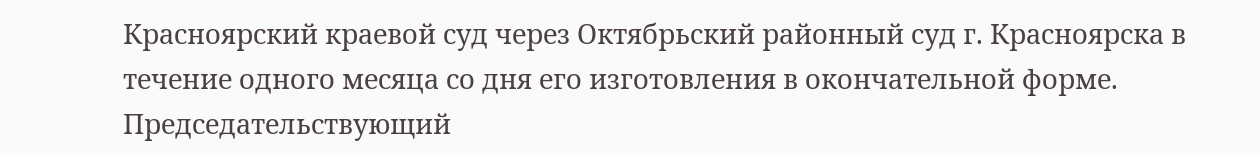Красноярский краевой суд через Октябрьский районный суд г. Красноярска в течение одного месяца со дня его изготовления в окончательной форме.
Председательствующий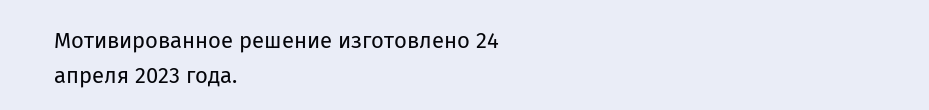Мотивированное решение изготовлено 24 апреля 2023 года.